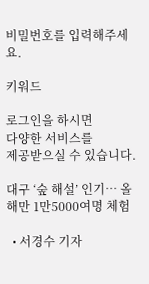비밀번호를 입력해주세요.

키워드

로그인을 하시면
다양한 서비스를
제공받으실 수 있습니다.

대구 ‘숲 해설’ 인기… 올해만 1만5000여명 체험

  • 서경수 기자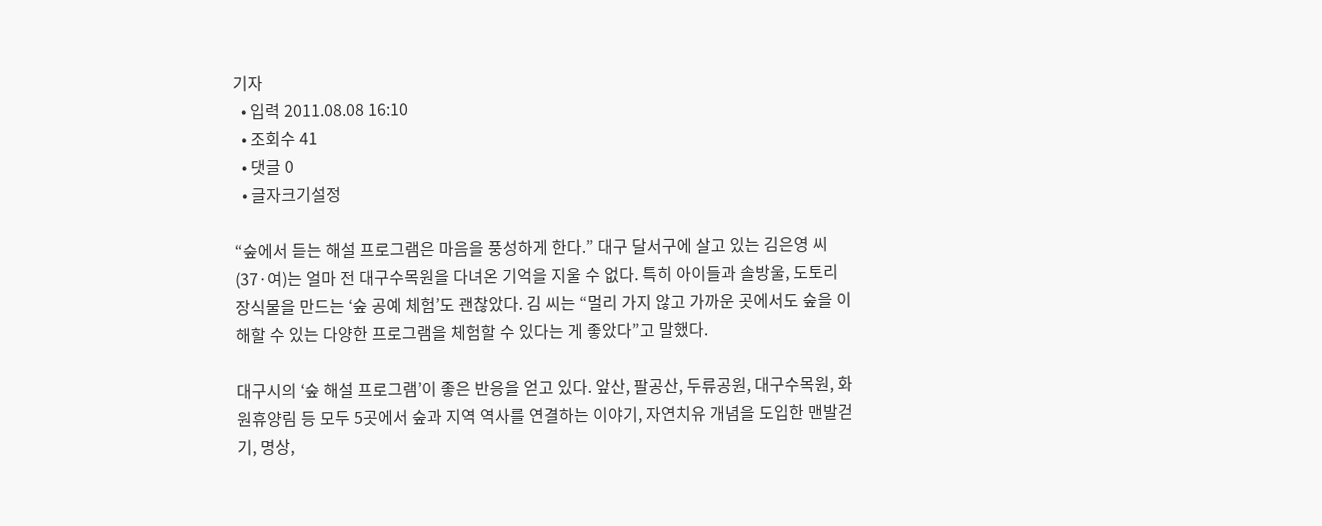기자
  • 입력 2011.08.08 16:10
  • 조회수 41
  • 댓글 0
  • 글자크기설정

“숲에서 듣는 해설 프로그램은 마음을 풍성하게 한다.” 대구 달서구에 살고 있는 김은영 씨(37·여)는 얼마 전 대구수목원을 다녀온 기억을 지울 수 없다. 특히 아이들과 솔방울, 도토리 장식물을 만드는 ‘숲 공예 체험’도 괜찮았다. 김 씨는 “멀리 가지 않고 가까운 곳에서도 숲을 이해할 수 있는 다양한 프로그램을 체험할 수 있다는 게 좋았다”고 말했다.

대구시의 ‘숲 해설 프로그램’이 좋은 반응을 얻고 있다. 앞산, 팔공산, 두류공원, 대구수목원, 화원휴양림 등 모두 5곳에서 숲과 지역 역사를 연결하는 이야기, 자연치유 개념을 도입한 맨발걷기, 명상,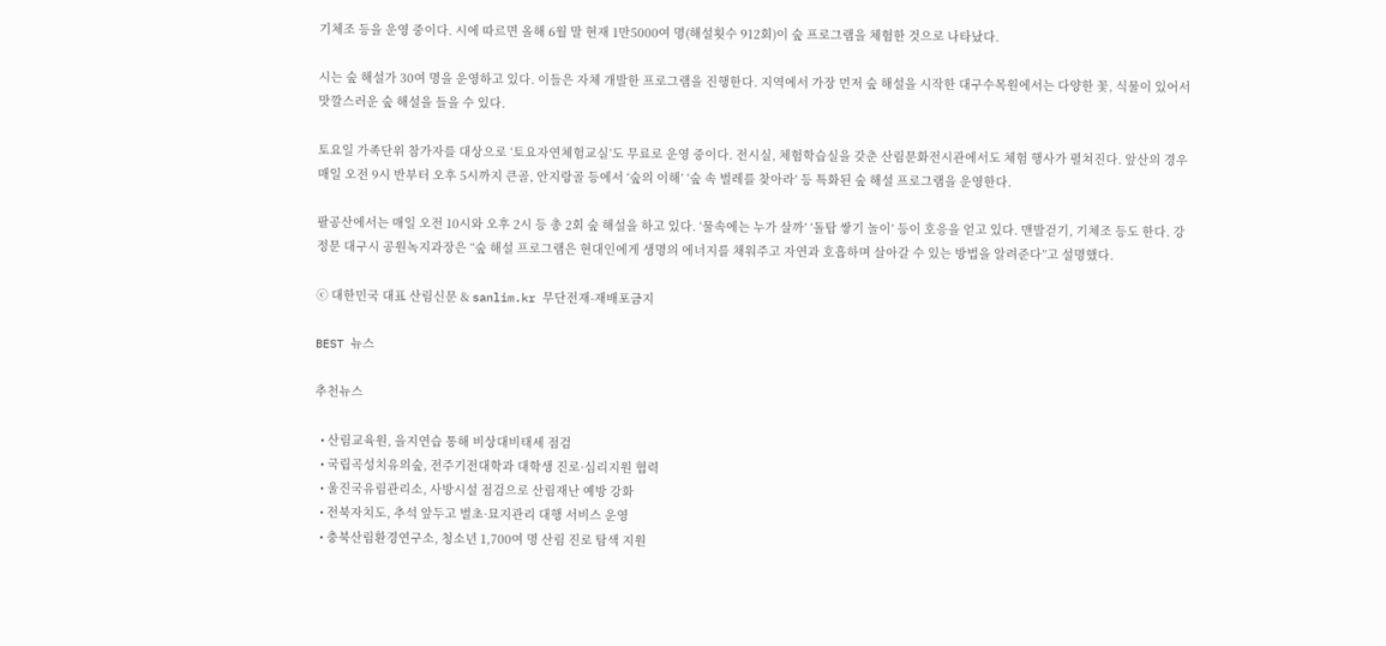기체조 등을 운영 중이다. 시에 따르면 올해 6월 말 현재 1만5000여 명(해설횟수 912회)이 숲 프로그램을 체험한 것으로 나타났다.

시는 숲 해설가 30여 명을 운영하고 있다. 이들은 자체 개발한 프로그램을 진행한다. 지역에서 가장 먼저 숲 해설을 시작한 대구수목원에서는 다양한 꽃, 식물이 있어서 맛깔스러운 숲 해설을 들을 수 있다.

토요일 가족단위 참가자를 대상으로 ‘토요자연체험교실’도 무료로 운영 중이다. 전시실, 체험학습실을 갖춘 산림문화전시관에서도 체험 행사가 펼쳐진다. 앞산의 경우 매일 오전 9시 반부터 오후 5시까지 큰골, 안지랑골 등에서 ‘숲의 이해’ ‘숲 속 벌레를 찾아라’ 등 특화된 숲 해설 프로그램을 운영한다.

팔공산에서는 매일 오전 10시와 오후 2시 등 총 2회 숲 해설을 하고 있다. ‘물속에는 누가 살까’ ‘돌탑 쌓기 놀이’ 등이 호응을 얻고 있다. 맨발걷기, 기체조 등도 한다. 강정문 대구시 공원녹지과장은 “숲 해설 프로그램은 현대인에게 생명의 에너지를 채워주고 자연과 호흡하며 살아갈 수 있는 방법을 알려준다”고 설명했다.

ⓒ 대한민국 대표 산림신문 & sanlim.kr 무단전재-재배포금지

BEST 뉴스

추천뉴스

  • 산림교육원, 을지연습 통해 비상대비태세 점검
  • 국립곡성치유의숲, 전주기전대학과 대학생 진로·심리지원 협력
  • 울진국유림관리소, 사방시설 점검으로 산림재난 예방 강화
  • 전북자치도, 추석 앞두고 벌초·묘지관리 대행 서비스 운영
  • 충북산림환경연구소, 청소년 1,700여 명 산림 진로 탐색 지원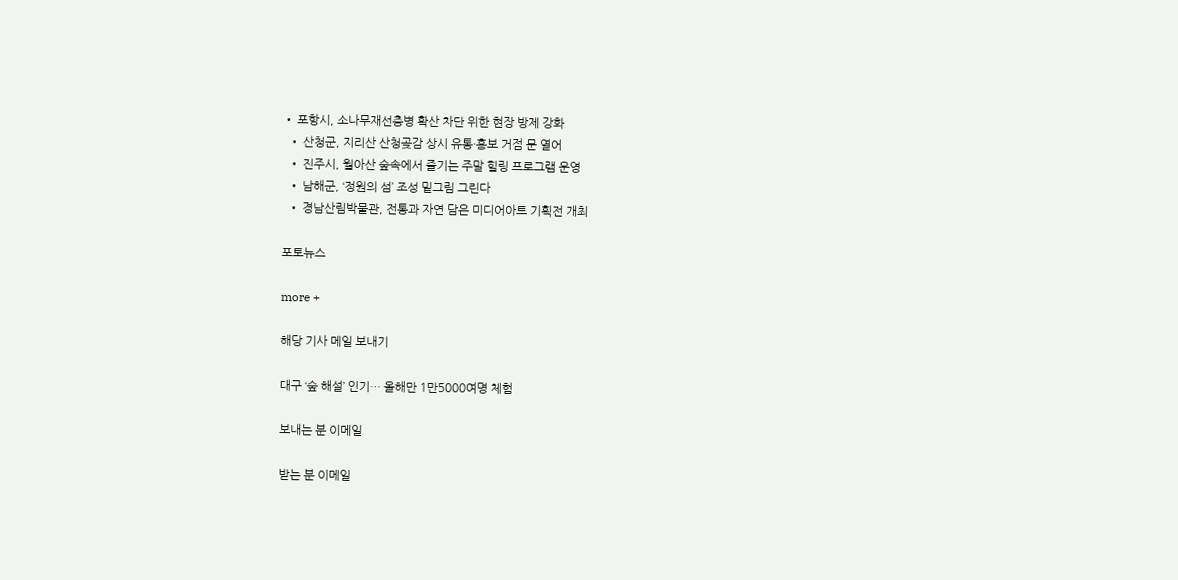• 포항시, 소나무재선충병 확산 차단 위한 현장 방제 강화
  • 산청군, 지리산 산청곶감 상시 유통·홍보 거점 문 열어
  • 진주시, 월아산 숲속에서 즐기는 주말 힐링 프로그램 운영
  • 남해군, ‘정원의 섬’ 조성 밑그림 그린다
  • 경남산림박물관, 전통과 자연 담은 미디어아트 기획전 개최

포토뉴스

more +

해당 기사 메일 보내기

대구 ‘숲 해설’ 인기… 올해만 1만5000여명 체험

보내는 분 이메일

받는 분 이메일